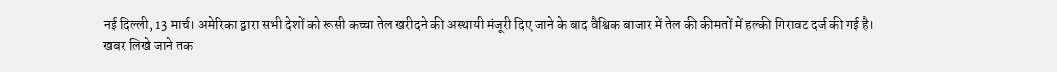नई दिल्ली, 13 मार्च। अमेरिका द्वारा सभी देशों को रूसी कच्चा तेल खरीदने की अस्थायी मंजूरी दिए जाने के बाद वैश्विक बाजार में तेल की कीमतों में हल्की गिरावट दर्ज की गई है।
खबर लिखे जाने तक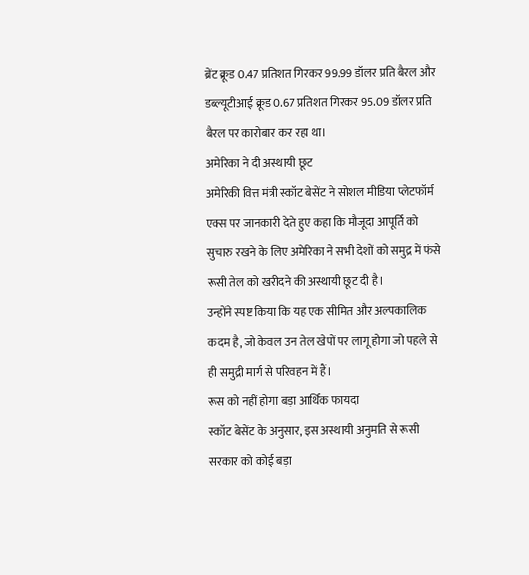ब्रेंट क्रूड 0.47 प्रतिशत गिरकर 99.99 डॉलर प्रति बैरल और डब्ल्यूटीआई क्रूड 0.67 प्रतिशत गिरकर 95.09 डॉलर प्रति बैरल पर कारोबार कर रहा था।
अमेरिका ने दी अस्थायी छूट
अमेरिकी वित्त मंत्री स्कॉट बेसेंट ने सोशल मीडिया प्लेटफॉर्म एक्स पर जानकारी देते हुए कहा कि मौजूदा आपूर्ति को सुचारु रखने के लिए अमेरिका ने सभी देशों को समुद्र में फंसे रूसी तेल को खरीदने की अस्थायी छूट दी है।
उन्होंने स्पष्ट किया कि यह एक सीमित और अल्पकालिक कदम है, जो केवल उन तेल खेपों पर लागू होगा जो पहले से ही समुद्री मार्ग से परिवहन में हैं।
रूस को नहीं होगा बड़ा आर्थिक फायदा
स्कॉट बेसेंट के अनुसार, इस अस्थायी अनुमति से रूसी सरकार को कोई बड़ा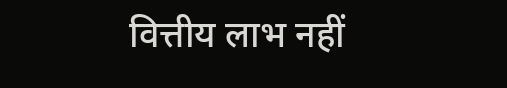वित्तीय लाभ नहीं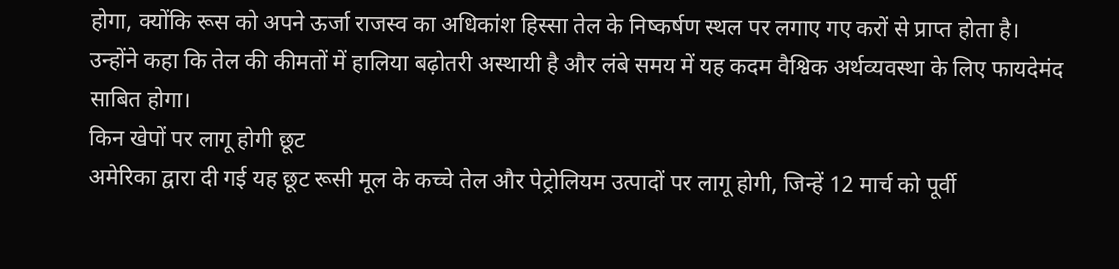होगा, क्योंकि रूस को अपने ऊर्जा राजस्व का अधिकांश हिस्सा तेल के निष्कर्षण स्थल पर लगाए गए करों से प्राप्त होता है।
उन्होंने कहा कि तेल की कीमतों में हालिया बढ़ोतरी अस्थायी है और लंबे समय में यह कदम वैश्विक अर्थव्यवस्था के लिए फायदेमंद साबित होगा।
किन खेपों पर लागू होगी छूट
अमेरिका द्वारा दी गई यह छूट रूसी मूल के कच्चे तेल और पेट्रोलियम उत्पादों पर लागू होगी, जिन्हें 12 मार्च को पूर्वी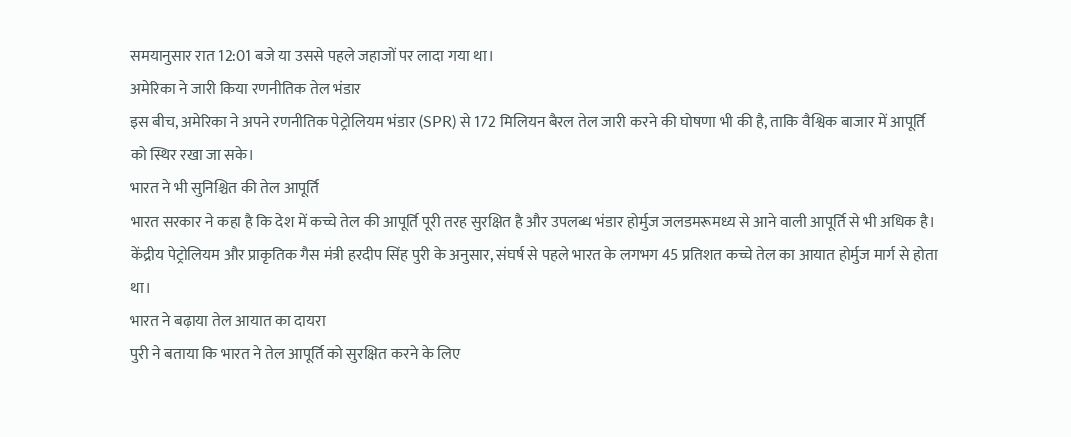समयानुसार रात 12:01 बजे या उससे पहले जहाजों पर लादा गया था।
अमेरिका ने जारी किया रणनीतिक तेल भंडार
इस बीच, अमेरिका ने अपने रणनीतिक पेट्रोलियम भंडार (SPR) से 172 मिलियन बैरल तेल जारी करने की घोषणा भी की है, ताकि वैश्विक बाजार में आपूर्ति को स्थिर रखा जा सके।
भारत ने भी सुनिश्चित की तेल आपूर्ति
भारत सरकार ने कहा है कि देश में कच्चे तेल की आपूर्ति पूरी तरह सुरक्षित है और उपलब्ध भंडार होर्मुज जलडमरूमध्य से आने वाली आपूर्ति से भी अधिक है।
केंद्रीय पेट्रोलियम और प्राकृतिक गैस मंत्री हरदीप सिंह पुरी के अनुसार, संघर्ष से पहले भारत के लगभग 45 प्रतिशत कच्चे तेल का आयात होर्मुज मार्ग से होता था।
भारत ने बढ़ाया तेल आयात का दायरा
पुरी ने बताया कि भारत ने तेल आपूर्ति को सुरक्षित करने के लिए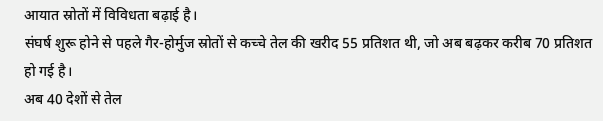आयात स्रोतों में विविधता बढ़ाई है।
संघर्ष शुरू होने से पहले गैर-होर्मुज स्रोतों से कच्चे तेल की खरीद 55 प्रतिशत थी, जो अब बढ़कर करीब 70 प्रतिशत हो गई है।
अब 40 देशों से तेल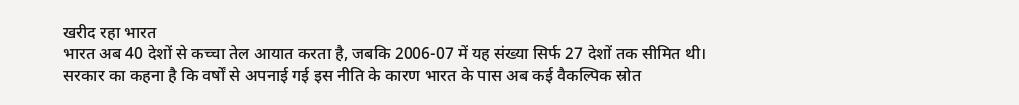खरीद रहा भारत
भारत अब 40 देशों से कच्चा तेल आयात करता है, जबकि 2006-07 में यह संख्या सिर्फ 27 देशों तक सीमित थी।
सरकार का कहना है कि वर्षों से अपनाई गई इस नीति के कारण भारत के पास अब कई वैकल्पिक स्रोत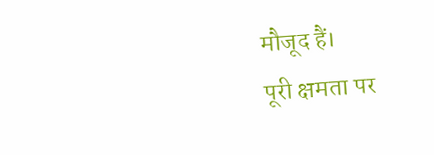मौजूद हैं।
पूरी क्षमता पर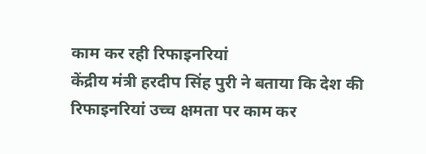काम कर रही रिफाइनरियां
केंद्रीय मंत्री हरदीप सिंह पुरी ने बताया कि देश की रिफाइनरियां उच्च क्षमता पर काम कर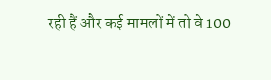रही हैं और कई मामलों में तो वे 100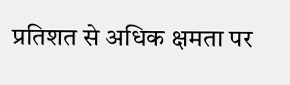प्रतिशत से अधिक क्षमता पर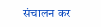संचालन कर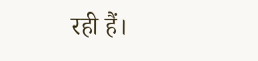रही हैं।